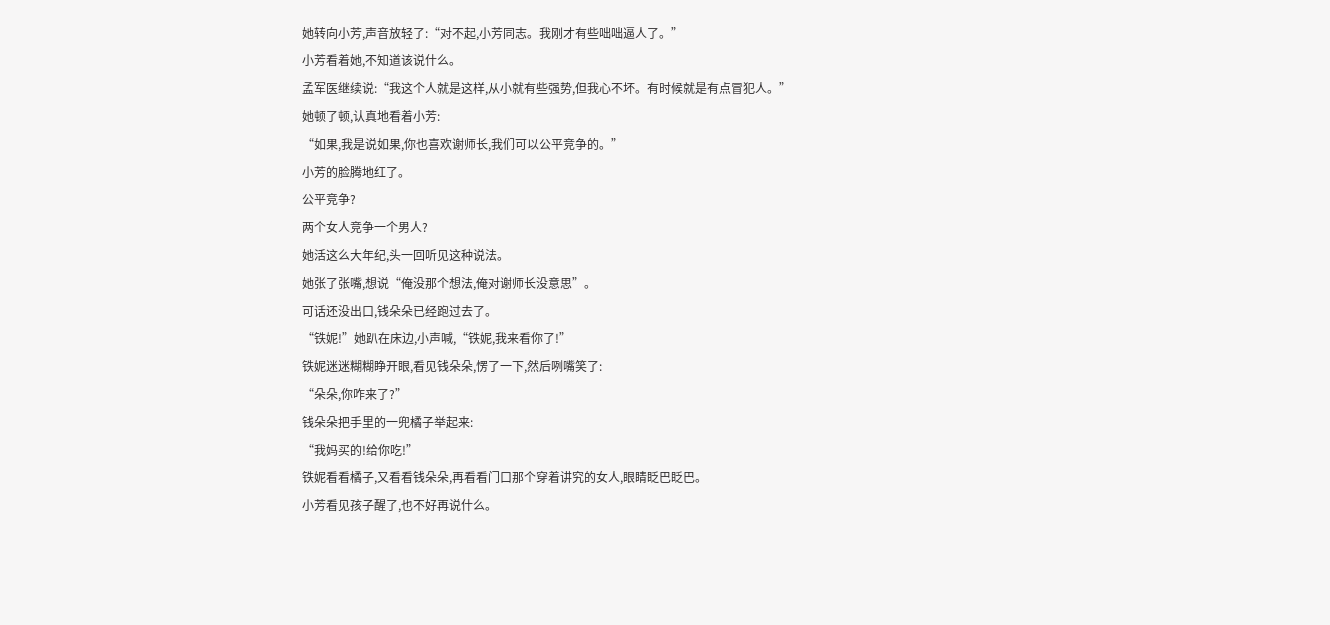她转向小芳,声音放轻了:“对不起,小芳同志。我刚才有些咄咄逼人了。”
小芳看着她,不知道该说什么。
孟军医继续说:“我这个人就是这样,从小就有些强势,但我心不坏。有时候就是有点冒犯人。”
她顿了顿,认真地看着小芳:
“如果,我是说如果,你也喜欢谢师长,我们可以公平竞争的。”
小芳的脸腾地红了。
公平竞争?
两个女人竞争一个男人?
她活这么大年纪,头一回听见这种说法。
她张了张嘴,想说“俺没那个想法,俺对谢师长没意思”。
可话还没出口,钱朵朵已经跑过去了。
“铁妮!”她趴在床边,小声喊,“铁妮,我来看你了!”
铁妮迷迷糊糊睁开眼,看见钱朵朵,愣了一下,然后咧嘴笑了:
“朵朵,你咋来了?”
钱朵朵把手里的一兜橘子举起来:
“我妈买的!给你吃!”
铁妮看看橘子,又看看钱朵朵,再看看门口那个穿着讲究的女人,眼睛眨巴眨巴。
小芳看见孩子醒了,也不好再说什么。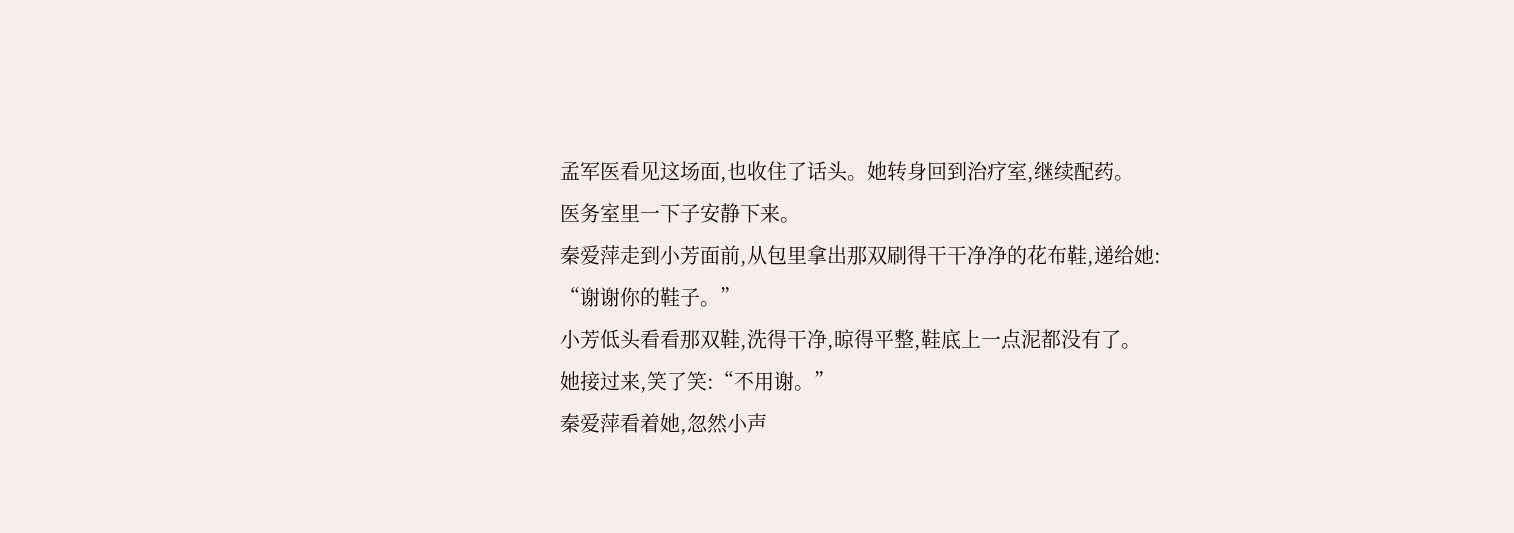孟军医看见这场面,也收住了话头。她转身回到治疗室,继续配药。
医务室里一下子安静下来。
秦爱萍走到小芳面前,从包里拿出那双刷得干干净净的花布鞋,递给她:
“谢谢你的鞋子。”
小芳低头看看那双鞋,洗得干净,晾得平整,鞋底上一点泥都没有了。
她接过来,笑了笑:“不用谢。”
秦爱萍看着她,忽然小声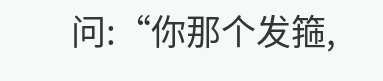问:“你那个发箍,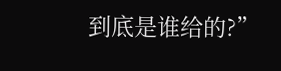到底是谁给的?”